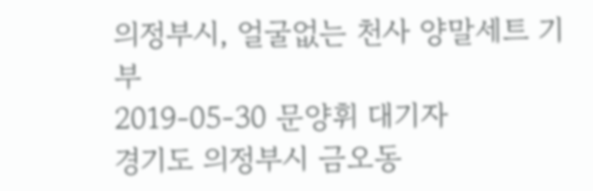의정부시, 얼굴없는 천사 양말세트 기부
2019-05-30 문양휘 대기자
경기도 의정부시 금오동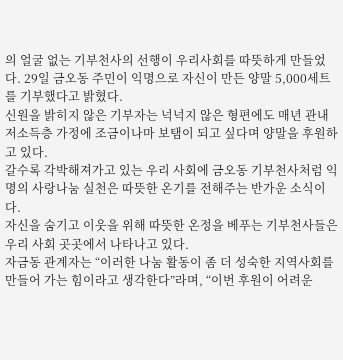의 얼굴 없는 기부천사의 선행이 우리사회를 따뜻하게 만들었다. 29일 금오동 주민이 익명으로 자신이 만든 양말 5,000세트를 기부했다고 밝혔다.
신원을 밝히지 않은 기부자는 넉넉지 않은 형편에도 매년 관내 저소득층 가정에 조금이나마 보탬이 되고 싶다며 양말을 후원하고 있다.
갈수록 각박해져가고 있는 우리 사회에 금오동 기부천사처럼 익명의 사랑나눔 실천은 따뜻한 온기를 전해주는 반가운 소식이다.
자신을 숨기고 이웃을 위해 따뜻한 온정을 베푸는 기부천사들은 우리 사회 곳곳에서 나타나고 있다.
자금동 관계자는 “이러한 나눔 활동이 좀 더 성숙한 지역사회를 만들어 가는 힘이라고 생각한다”라며, “이번 후원이 어려운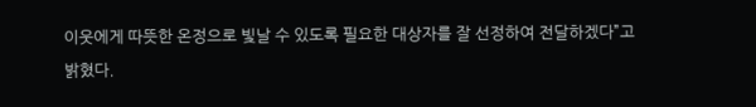이웃에게 따뜻한 온정으로 빛날 수 있도록 필요한 대상자를 잘 선정하여 전달하겠다”고 밝혔다.